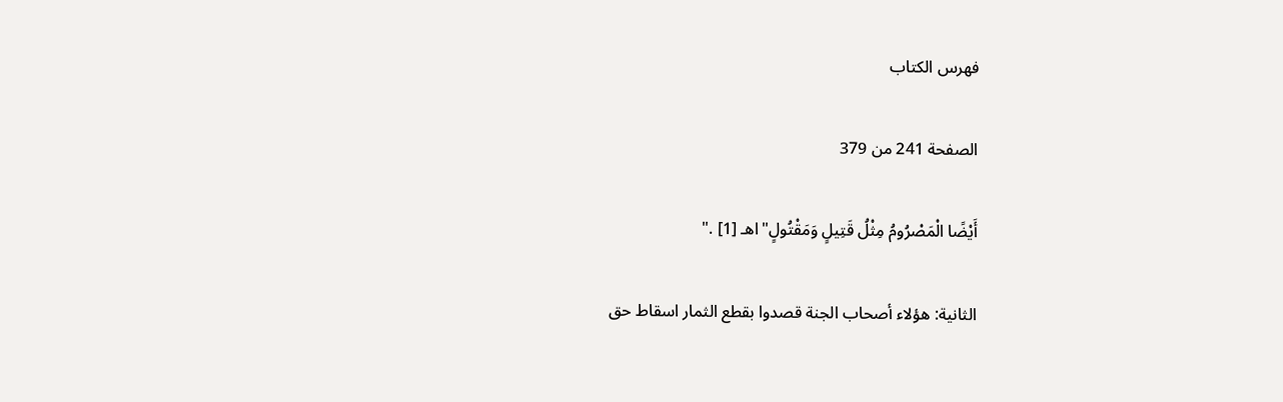فهرس الكتاب

الصفحة 241 من 379

أَيْضًا الْمَصْرُومُ مِثْلُ قَتِيلٍ وَمَقْتُولٍ"اهـ [1] ."

الثانية: هؤلاء أصحاب الجنة قصدوا بقطع الثمار اسقاط حق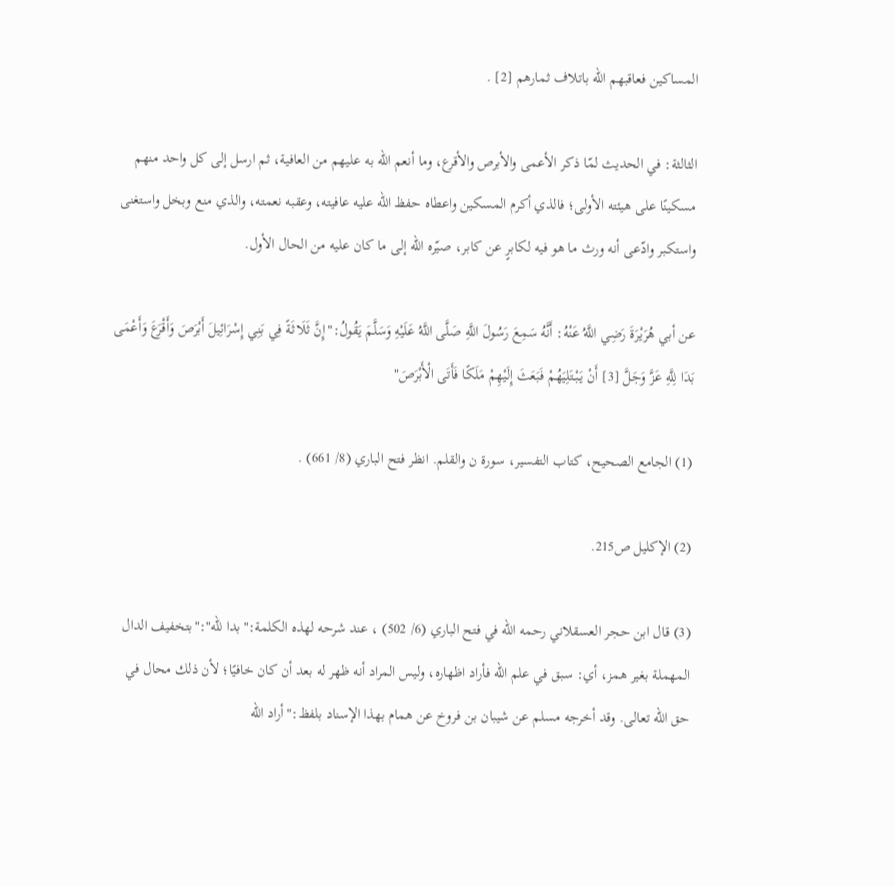المساكين فعاقبهم اللّه باتلاف ثمارهم [2] .

الثالثة: في الحديث لمّا ذكر الأعمى والأبرص والأقرع، وما أنعم اللّه به عليهم من العافية، ثم ارسل إلى كل واحد منهم مسكينًا على هيئته الأولى؛ فالذي أكرم المسكين واعطاه حفظ اللّه عليه عافيته، وعقبه نعمته، والذي منع وبخل واستغنى واستكبر وادّعى أنه ورث ما هو فيه لكابرٍ عن كابر، صيّره اللّه إلى ما كان عليه من الحال الأول.

عن أبي هُرَيْرَةَ رَضِي اللَّهُ عَنْهُ: أَنَّهُ سَمِعَ رَسُولَ اللَّهِ صَلَّى اللَّهُ عَلَيْهِ وَسَلَّمَ يَقُولُ:"إِنَّ ثَلَاثَةً فِي بَنِي إِسْرَائِيلَ أَبْرَصَ وَأَقْرَعَ وَأَعْمَى بَدَا لِلَّهِ عَزَّ وَجَلَّ [3] أَنْ يَبْتَلِيَهُمْ فَبَعَثَ إِلَيْهِمْ مَلَكًا فَأَتَى الْأَبْرَصَ"

(1) الجامع الصحيح، كتاب التفسير، سورة ن والقلم. انظر فتح الباري (8/ 661) .

(2) الإكليل ص215.

(3) قال ابن حجر العسقلاني رحمه اللّه في فتح الباري (6/ 502) ، عند شرحه لهذه الكلمة:"بدا للّه":"بتخفيف الدال المهملة بغير همز، أي: سبق في علم اللّه فأراد اظهاره، وليس المراد أنه ظهر له بعد أن كان خافيًا؛ لأن ذلك محال في حق اللّه تعالى. وقد أخرجه مسلم عن شيبان بن فروخ عن همام بهذا الإسناد بلفظ:"أراد اللّه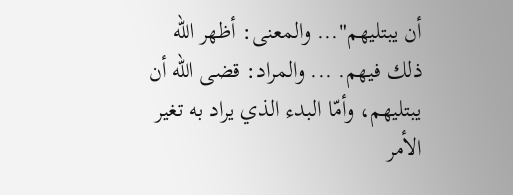أن يبتليهم"... والمعنى: أظهر اللّه ذلك فيهم. ... والمراد: قضى اللّه أن يبتليهم، وأمّا البدء الذي يراد به تغير الأمر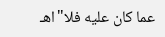عما كان عليه فلا"اهـ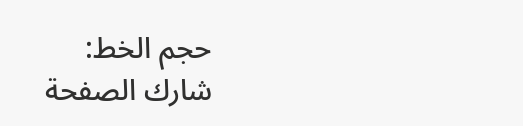حجم الخط:
شارك الصفحة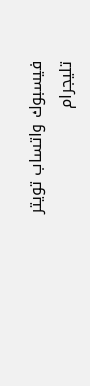فيسبوك واتساب تويتر تليجرام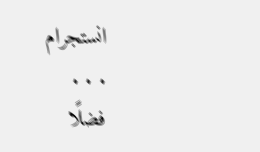انستجرام
. . .
فضلًا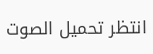انتظر تحميل الصوت